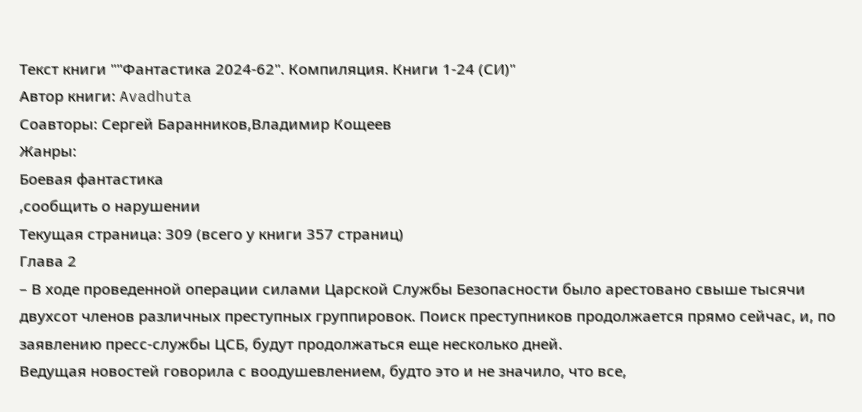Текст книги ""Фантастика 2024-62". Компиляция. Книги 1-24 (СИ)"
Автор книги: Avadhuta
Соавторы: Сергей Баранников,Владимир Кощеев
Жанры:
Боевая фантастика
,сообщить о нарушении
Текущая страница: 309 (всего у книги 357 страниц)
Глава 2
– В ходе проведенной операции силами Царской Службы Безопасности было арестовано свыше тысячи двухсот членов различных преступных группировок. Поиск преступников продолжается прямо сейчас, и, по заявлению пресс-службы ЦСБ, будут продолжаться еще несколько дней.
Ведущая новостей говорила с воодушевлением, будто это и не значило, что все,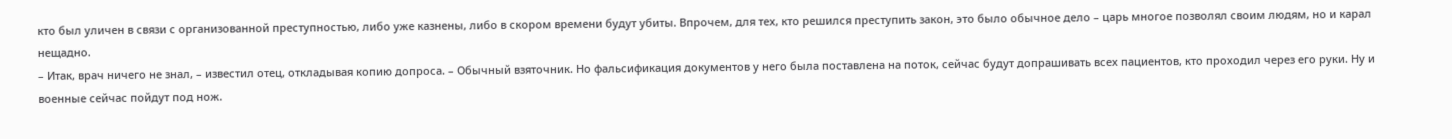кто был уличен в связи с организованной преступностью, либо уже казнены, либо в скором времени будут убиты. Впрочем, для тех, кто решился преступить закон, это было обычное дело – царь многое позволял своим людям, но и карал нещадно.
– Итак, врач ничего не знал, – известил отец, откладывая копию допроса. – Обычный взяточник. Но фальсификация документов у него была поставлена на поток, сейчас будут допрашивать всех пациентов, кто проходил через его руки. Ну и военные сейчас пойдут под нож.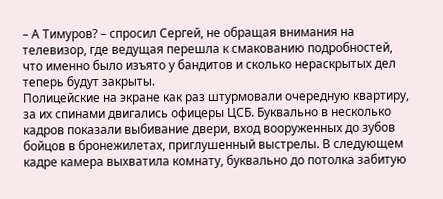– А Тимуров? – спросил Сергей, не обращая внимания на телевизор, где ведущая перешла к смакованию подробностей, что именно было изъято у бандитов и сколько нераскрытых дел теперь будут закрыты.
Полицейские на экране как раз штурмовали очередную квартиру, за их спинами двигались офицеры ЦСБ. Буквально в несколько кадров показали выбивание двери, вход вооруженных до зубов бойцов в бронежилетах, приглушенный выстрелы. В следующем кадре камера выхватила комнату, буквально до потолка забитую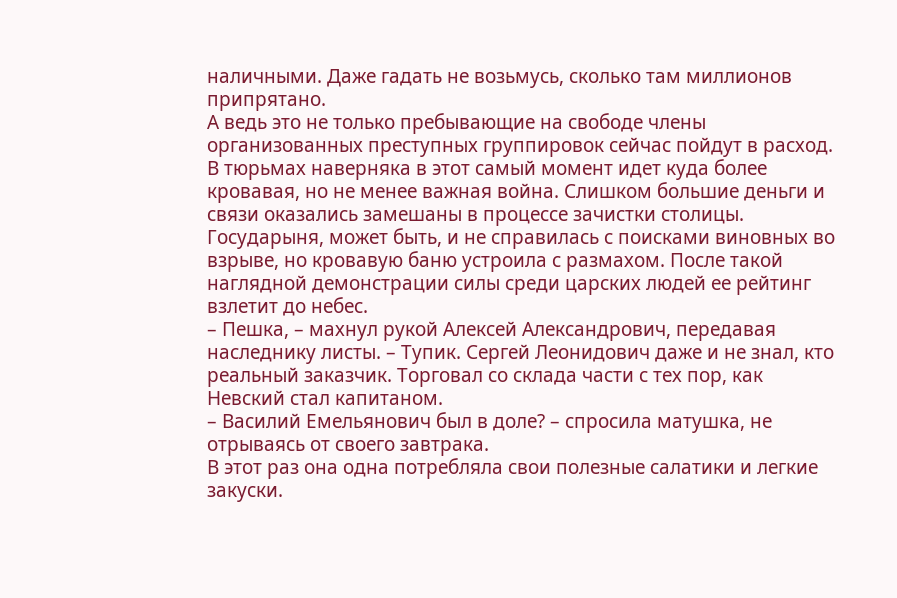наличными. Даже гадать не возьмусь, сколько там миллионов припрятано.
А ведь это не только пребывающие на свободе члены организованных преступных группировок сейчас пойдут в расход. В тюрьмах наверняка в этот самый момент идет куда более кровавая, но не менее важная война. Слишком большие деньги и связи оказались замешаны в процессе зачистки столицы.
Государыня, может быть, и не справилась с поисками виновных во взрыве, но кровавую баню устроила с размахом. После такой наглядной демонстрации силы среди царских людей ее рейтинг взлетит до небес.
– Пешка, – махнул рукой Алексей Александрович, передавая наследнику листы. – Тупик. Сергей Леонидович даже и не знал, кто реальный заказчик. Торговал со склада части с тех пор, как Невский стал капитаном.
– Василий Емельянович был в доле? – спросила матушка, не отрываясь от своего завтрака.
В этот раз она одна потребляла свои полезные салатики и легкие закуски.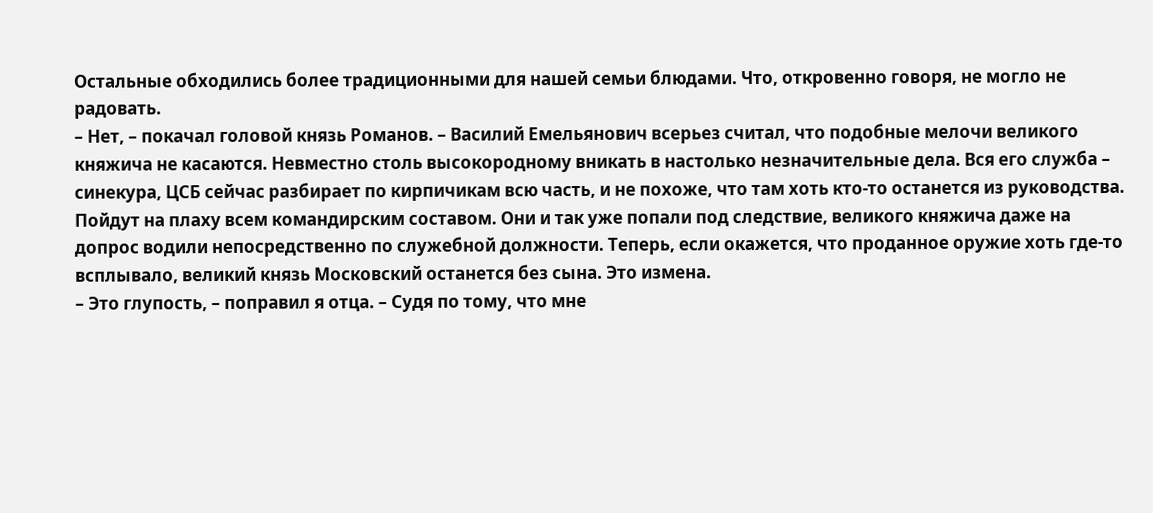Остальные обходились более традиционными для нашей семьи блюдами. Что, откровенно говоря, не могло не радовать.
– Нет, – покачал головой князь Романов. – Василий Емельянович всерьез считал, что подобные мелочи великого княжича не касаются. Невместно столь высокородному вникать в настолько незначительные дела. Вся его служба – синекура, ЦСБ сейчас разбирает по кирпичикам всю часть, и не похоже, что там хоть кто-то останется из руководства. Пойдут на плаху всем командирским составом. Они и так уже попали под следствие, великого княжича даже на допрос водили непосредственно по служебной должности. Теперь, если окажется, что проданное оружие хоть где-то всплывало, великий князь Московский останется без сына. Это измена.
– Это глупость, – поправил я отца. – Судя по тому, что мне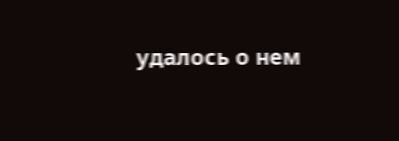удалось о нем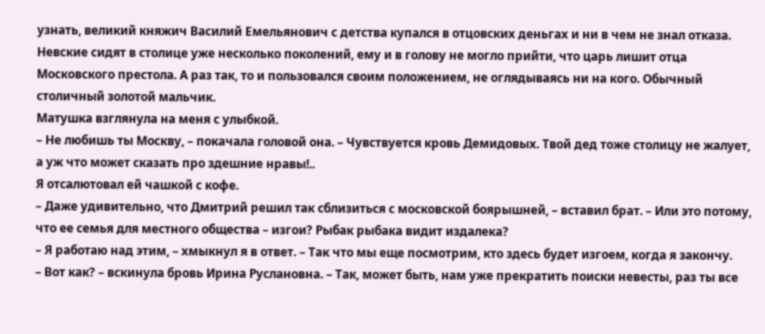узнать, великий княжич Василий Емельянович с детства купался в отцовских деньгах и ни в чем не знал отказа. Невские сидят в столице уже несколько поколений, ему и в голову не могло прийти, что царь лишит отца Московского престола. А раз так, то и пользовался своим положением, не оглядываясь ни на кого. Обычный столичный золотой мальчик.
Матушка взглянула на меня с улыбкой.
– Не любишь ты Москву, – покачала головой она. – Чувствуется кровь Демидовых. Твой дед тоже столицу не жалует, а уж что может сказать про здешние нравы!..
Я отсалютовал ей чашкой с кофе.
– Даже удивительно, что Дмитрий решил так сблизиться с московской боярышней, – вставил брат. – Или это потому, что ее семья для местного общества – изгои? Рыбак рыбака видит издалека?
– Я работаю над этим, – хмыкнул я в ответ. – Так что мы еще посмотрим, кто здесь будет изгоем, когда я закончу.
– Вот как? – вскинула бровь Ирина Руслановна. – Так, может быть, нам уже прекратить поиски невесты, раз ты все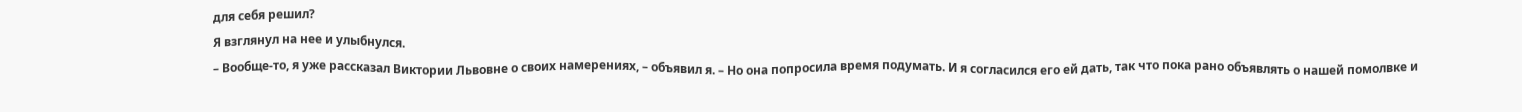для себя решил?
Я взглянул на нее и улыбнулся.
– Вообще-то, я уже рассказал Виктории Львовне о своих намерениях, – объявил я. – Но она попросила время подумать. И я согласился его ей дать, так что пока рано объявлять о нашей помолвке и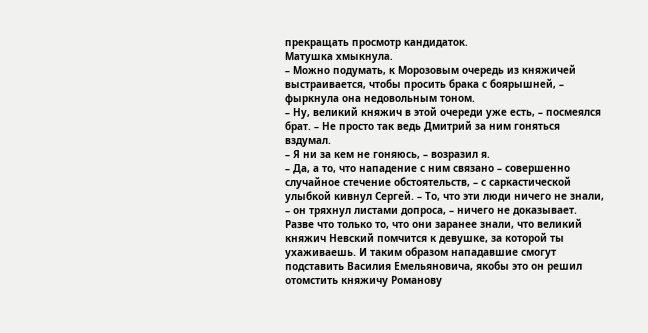прекращать просмотр кандидаток.
Матушка хмыкнула.
– Можно подумать, к Морозовым очередь из княжичей выстраивается, чтобы просить брака с боярышней, – фыркнула она недовольным тоном.
– Ну, великий княжич в этой очереди уже есть, – посмеялся брат. – Не просто так ведь Дмитрий за ним гоняться вздумал.
– Я ни за кем не гоняюсь, – возразил я.
– Да, а то, что нападение с ним связано – совершенно случайное стечение обстоятельств, – с саркастической улыбкой кивнул Сергей. – То, что эти люди ничего не знали, – он тряхнул листами допроса, – ничего не доказывает. Разве что только то, что они заранее знали, что великий княжич Невский помчится к девушке, за которой ты ухаживаешь. И таким образом нападавшие смогут подставить Василия Емельяновича, якобы это он решил отомстить княжичу Романову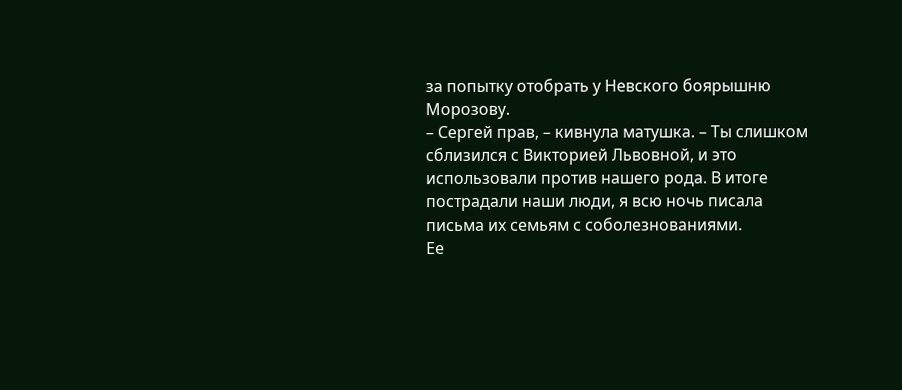за попытку отобрать у Невского боярышню Морозову.
– Сергей прав, – кивнула матушка. – Ты слишком сблизился с Викторией Львовной, и это использовали против нашего рода. В итоге пострадали наши люди, я всю ночь писала письма их семьям с соболезнованиями.
Ее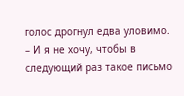голос дрогнул едва уловимо.
– И я не хочу, чтобы в следующий раз такое письмо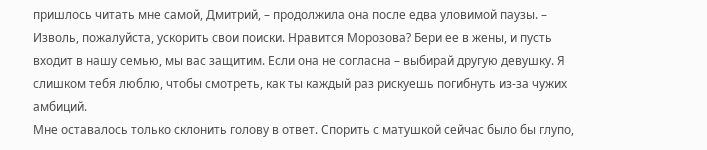пришлось читать мне самой, Дмитрий, – продолжила она после едва уловимой паузы. – Изволь, пожалуйста, ускорить свои поиски. Нравится Морозова? Бери ее в жены, и пусть входит в нашу семью, мы вас защитим. Если она не согласна – выбирай другую девушку. Я слишком тебя люблю, чтобы смотреть, как ты каждый раз рискуешь погибнуть из-за чужих амбиций.
Мне оставалось только склонить голову в ответ. Спорить с матушкой сейчас было бы глупо,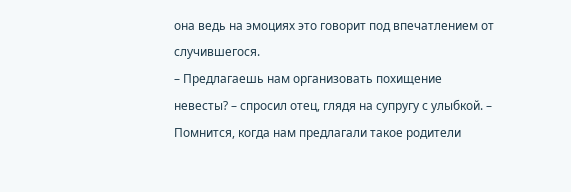она ведь на эмоциях это говорит под впечатлением от случившегося.
– Предлагаешь нам организовать похищение невесты? – спросил отец, глядя на супругу с улыбкой. – Помнится, когда нам предлагали такое родители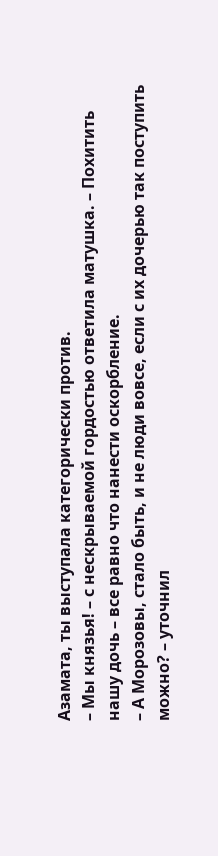Азамата, ты выступала категорически против.
– Мы князья! – с нескрываемой гордостью ответила матушка. – Похитить нашу дочь – все равно что нанести оскорбление.
– А Морозовы, стало быть, и не люди вовсе, если с их дочерью так поступить можно? – уточнил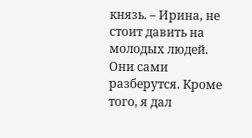князь. – Ирина, не стоит давить на молодых людей. Они сами разберутся. Кроме того, я дал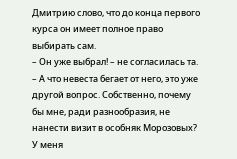Дмитрию слово, что до конца первого курса он имеет полное право выбирать сам.
– Он уже выбрал! – не согласилась та. – А что невеста бегает от него, это уже другой вопрос. Собственно, почему бы мне, ради разнообразия, не нанести визит в особняк Морозовых? У меня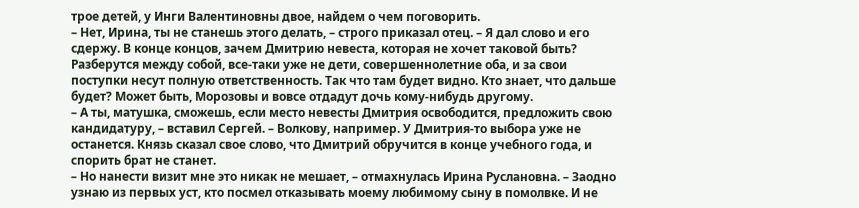трое детей, у Инги Валентиновны двое, найдем о чем поговорить.
– Нет, Ирина, ты не станешь этого делать, – строго приказал отец. – Я дал слово и его сдержу. В конце концов, зачем Дмитрию невеста, которая не хочет таковой быть? Разберутся между собой, все-таки уже не дети, совершеннолетние оба, и за свои поступки несут полную ответственность. Так что там будет видно. Кто знает, что дальше будет? Может быть, Морозовы и вовсе отдадут дочь кому-нибудь другому.
– А ты, матушка, сможешь, если место невесты Дмитрия освободится, предложить свою кандидатуру, – вставил Сергей. – Волкову, например. У Дмитрия-то выбора уже не останется. Князь сказал свое слово, что Дмитрий обручится в конце учебного года, и спорить брат не станет.
– Но нанести визит мне это никак не мешает, – отмахнулась Ирина Руслановна. – Заодно узнаю из первых уст, кто посмел отказывать моему любимому сыну в помолвке. И не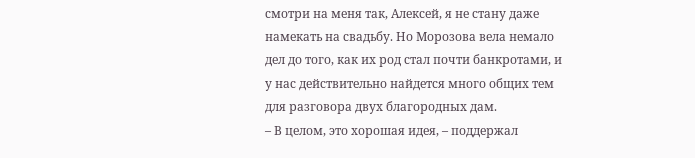смотри на меня так, Алексей, я не стану даже намекать на свадьбу. Но Морозова вела немало дел до того, как их род стал почти банкротами, и у нас действительно найдется много общих тем для разговора двух благородных дам.
– В целом, это хорошая идея, – поддержал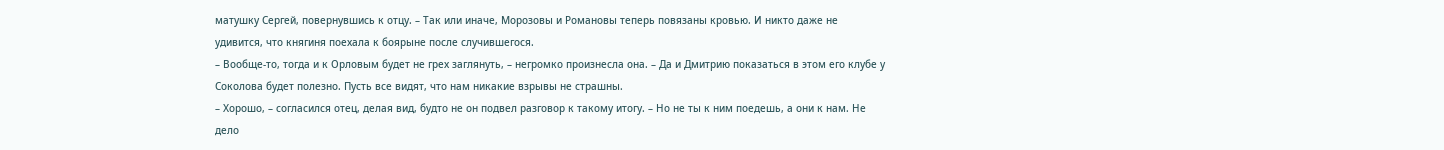матушку Сергей, повернувшись к отцу. – Так или иначе, Морозовы и Романовы теперь повязаны кровью. И никто даже не удивится, что княгиня поехала к боярыне после случившегося.
– Вообще-то, тогда и к Орловым будет не грех заглянуть, – негромко произнесла она. – Да и Дмитрию показаться в этом его клубе у Соколова будет полезно. Пусть все видят, что нам никакие взрывы не страшны.
– Хорошо, – согласился отец, делая вид, будто не он подвел разговор к такому итогу. – Но не ты к ним поедешь, а они к нам. Не дело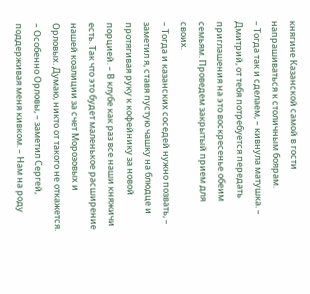княгине Казанской самой в гости напрашиваться к столичным боярам.
– Тогда так и сделаем, – кивнула матушка. – Дмитрий, от тебя потребуется передать приглашения на это воскресенье обеим семьям. Проведем закрытый прием для своих.
– Тогда и казанских соседей нужно позвать, – заметил я, ставя пустую чашку на блюдце и протягивая руку к кофейнику за новой порцией. – В клубе как раз все наши княжичи есть. Так что это будет маленькое расширение нашей коалиции за счет Морозовых и Орловых. Думаю, никто от такого не откажется.
– Особенно Орловы, – заметил Сергей, поддерживая меня кивком. – Нам на роду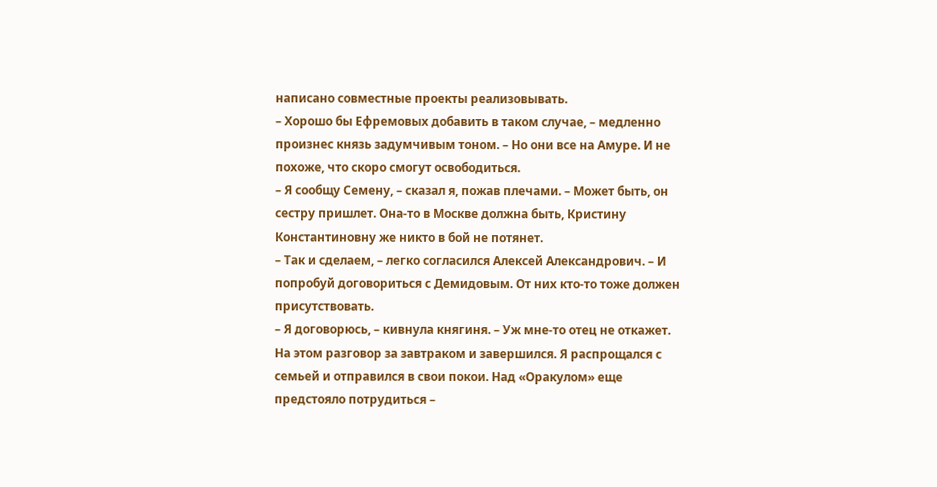написано совместные проекты реализовывать.
– Хорошо бы Ефремовых добавить в таком случае, – медленно произнес князь задумчивым тоном. – Но они все на Амуре. И не похоже, что скоро смогут освободиться.
– Я сообщу Семену, – сказал я, пожав плечами. – Может быть, он сестру пришлет. Она-то в Москве должна быть, Кристину Константиновну же никто в бой не потянет.
– Так и сделаем, – легко согласился Алексей Александрович. – И попробуй договориться с Демидовым. От них кто-то тоже должен присутствовать.
– Я договорюсь, – кивнула княгиня. – Уж мне-то отец не откажет.
На этом разговор за завтраком и завершился. Я распрощался с семьей и отправился в свои покои. Над «Оракулом» еще предстояло потрудиться –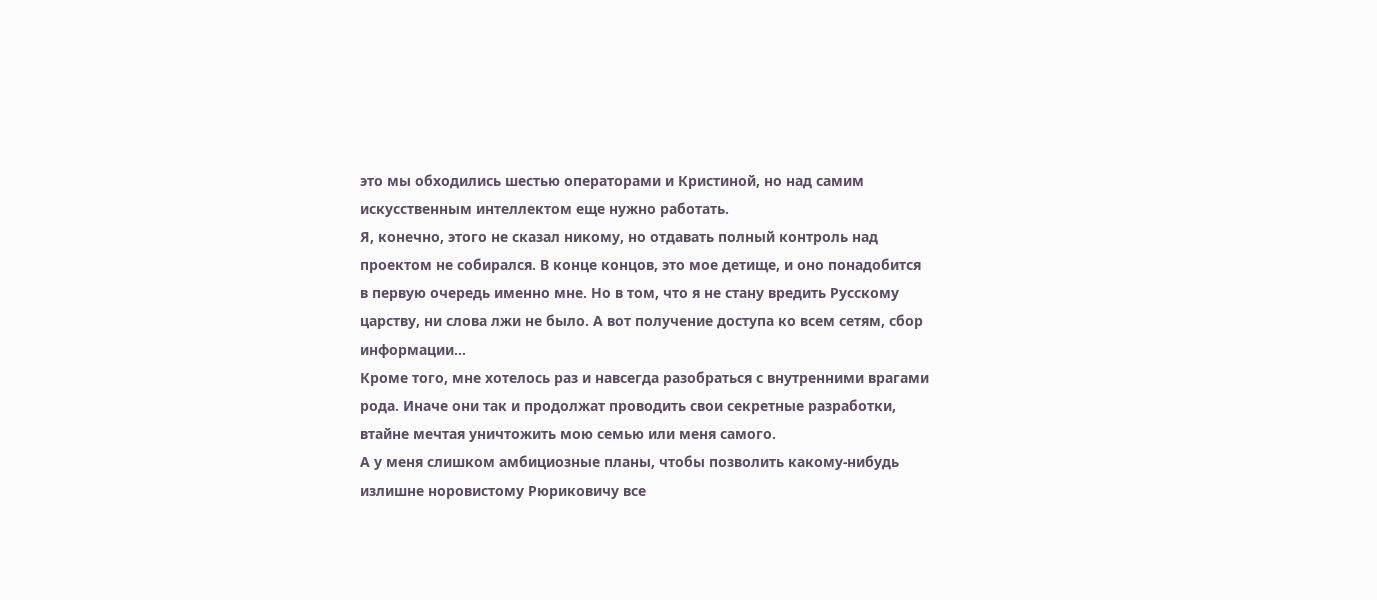это мы обходились шестью операторами и Кристиной, но над самим искусственным интеллектом еще нужно работать.
Я, конечно, этого не сказал никому, но отдавать полный контроль над проектом не собирался. В конце концов, это мое детище, и оно понадобится в первую очередь именно мне. Но в том, что я не стану вредить Русскому царству, ни слова лжи не было. А вот получение доступа ко всем сетям, сбор информации…
Кроме того, мне хотелось раз и навсегда разобраться с внутренними врагами рода. Иначе они так и продолжат проводить свои секретные разработки, втайне мечтая уничтожить мою семью или меня самого.
А у меня слишком амбициозные планы, чтобы позволить какому-нибудь излишне норовистому Рюриковичу все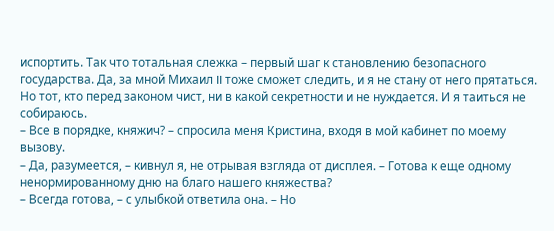испортить. Так что тотальная слежка – первый шаг к становлению безопасного государства. Да, за мной Михаил II тоже сможет следить, и я не стану от него прятаться. Но тот, кто перед законом чист, ни в какой секретности и не нуждается. И я таиться не собираюсь.
– Все в порядке, княжич? – спросила меня Кристина, входя в мой кабинет по моему вызову.
– Да, разумеется, – кивнул я, не отрывая взгляда от дисплея. – Готова к еще одному ненормированному дню на благо нашего княжества?
– Всегда готова, – с улыбкой ответила она. – Но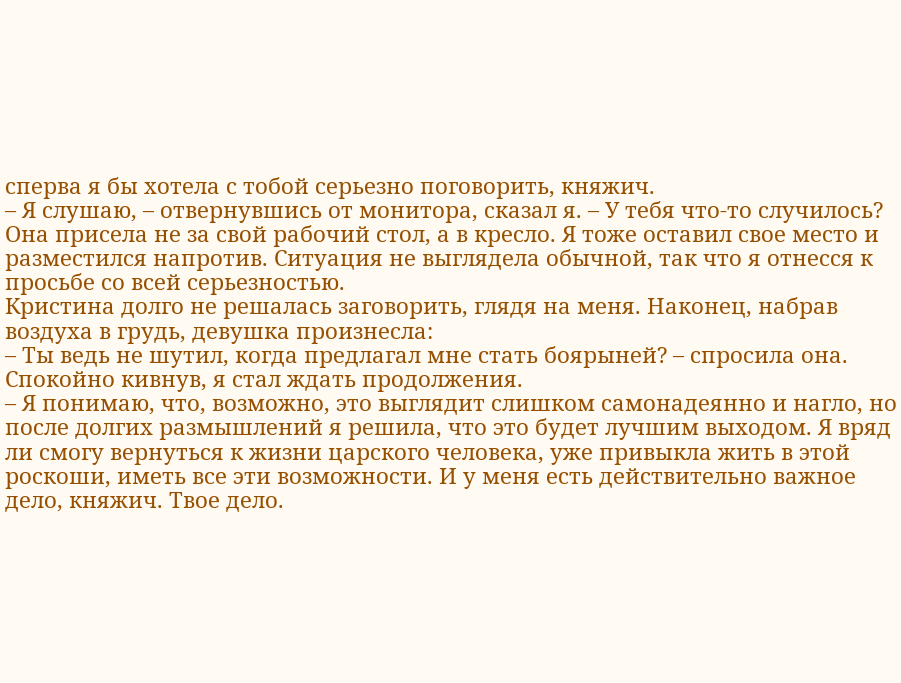сперва я бы хотела с тобой серьезно поговорить, княжич.
– Я слушаю, – отвернувшись от монитора, сказал я. – У тебя что-то случилось?
Она присела не за свой рабочий стол, а в кресло. Я тоже оставил свое место и разместился напротив. Ситуация не выглядела обычной, так что я отнесся к просьбе со всей серьезностью.
Кристина долго не решалась заговорить, глядя на меня. Наконец, набрав воздуха в грудь, девушка произнесла:
– Ты ведь не шутил, когда предлагал мне стать боярыней? – спросила она.
Спокойно кивнув, я стал ждать продолжения.
– Я понимаю, что, возможно, это выглядит слишком самонадеянно и нагло, но после долгих размышлений я решила, что это будет лучшим выходом. Я вряд ли смогу вернуться к жизни царского человека, уже привыкла жить в этой роскоши, иметь все эти возможности. И у меня есть действительно важное дело, княжич. Твое дело.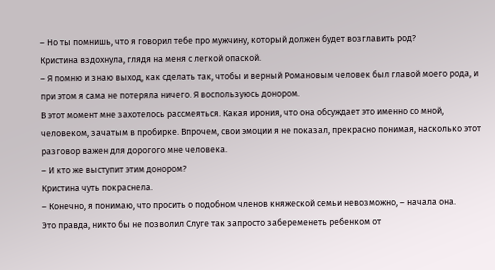– Но ты помнишь, что я говорил тебе про мужчину, который должен будет возглавить род?
Кристина вздохнула, глядя на меня с легкой опаской.
– Я помню и знаю выход, как сделать так, чтобы и верный Романовым человек был главой моего рода, и при этом я сама не потеряла ничего. Я воспользуюсь донором.
В этот момент мне захотелось рассмеяться. Какая ирония, что она обсуждает это именно со мной, человеком, зачатым в пробирке. Впрочем, свои эмоции я не показал, прекрасно понимая, насколько этот разговор важен для дорогого мне человека.
– И кто же выступит этим донором?
Кристина чуть покраснела.
– Конечно, я понимаю, что просить о подобном членов княжеской семьи невозможно, – начала она.
Это правда, никто бы не позволил Слуге так запросто забеременеть ребенком от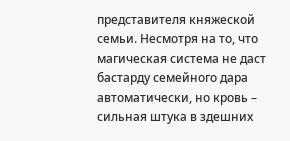представителя княжеской семьи. Несмотря на то, что магическая система не даст бастарду семейного дара автоматически, но кровь – сильная штука в здешних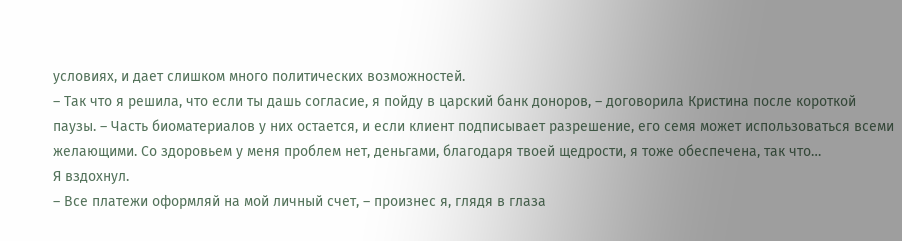условиях, и дает слишком много политических возможностей.
– Так что я решила, что если ты дашь согласие, я пойду в царский банк доноров, – договорила Кристина после короткой паузы. – Часть биоматериалов у них остается, и если клиент подписывает разрешение, его семя может использоваться всеми желающими. Со здоровьем у меня проблем нет, деньгами, благодаря твоей щедрости, я тоже обеспечена, так что…
Я вздохнул.
– Все платежи оформляй на мой личный счет, – произнес я, глядя в глаза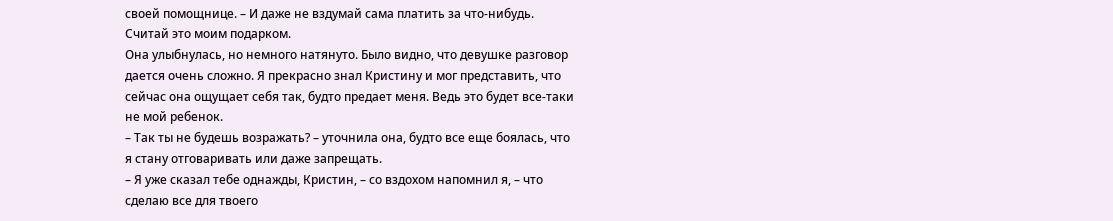своей помощнице. – И даже не вздумай сама платить за что-нибудь. Считай это моим подарком.
Она улыбнулась, но немного натянуто. Было видно, что девушке разговор дается очень сложно. Я прекрасно знал Кристину и мог представить, что сейчас она ощущает себя так, будто предает меня. Ведь это будет все-таки не мой ребенок.
– Так ты не будешь возражать? – уточнила она, будто все еще боялась, что я стану отговаривать или даже запрещать.
– Я уже сказал тебе однажды, Кристин, – со вздохом напомнил я, – что сделаю все для твоего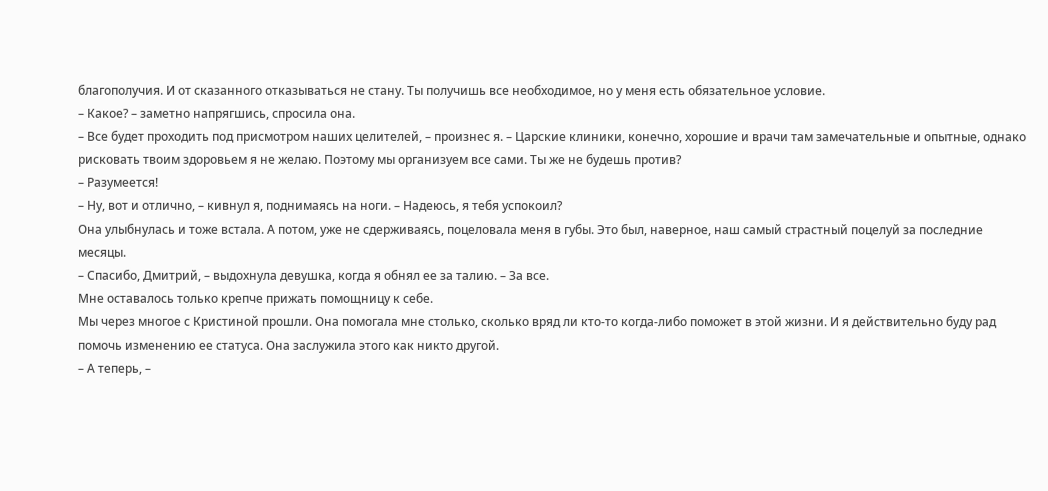благополучия. И от сказанного отказываться не стану. Ты получишь все необходимое, но у меня есть обязательное условие.
– Какое? – заметно напрягшись, спросила она.
– Все будет проходить под присмотром наших целителей, – произнес я. – Царские клиники, конечно, хорошие и врачи там замечательные и опытные, однако рисковать твоим здоровьем я не желаю. Поэтому мы организуем все сами. Ты же не будешь против?
– Разумеется!
– Ну, вот и отлично, – кивнул я, поднимаясь на ноги. – Надеюсь, я тебя успокоил?
Она улыбнулась и тоже встала. А потом, уже не сдерживаясь, поцеловала меня в губы. Это был, наверное, наш самый страстный поцелуй за последние месяцы.
– Спасибо, Дмитрий, – выдохнула девушка, когда я обнял ее за талию. – За все.
Мне оставалось только крепче прижать помощницу к себе.
Мы через многое с Кристиной прошли. Она помогала мне столько, сколько вряд ли кто-то когда-либо поможет в этой жизни. И я действительно буду рад помочь изменению ее статуса. Она заслужила этого как никто другой.
– А теперь, –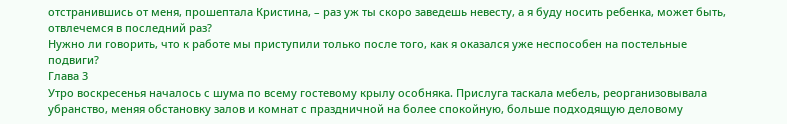отстранившись от меня, прошептала Кристина, – раз уж ты скоро заведешь невесту, а я буду носить ребенка, может быть, отвлечемся в последний раз?
Нужно ли говорить, что к работе мы приступили только после того, как я оказался уже неспособен на постельные подвиги?
Глава 3
Утро воскресенья началось с шума по всему гостевому крылу особняка. Прислуга таскала мебель, реорганизовывала убранство, меняя обстановку залов и комнат с праздничной на более спокойную, больше подходящую деловому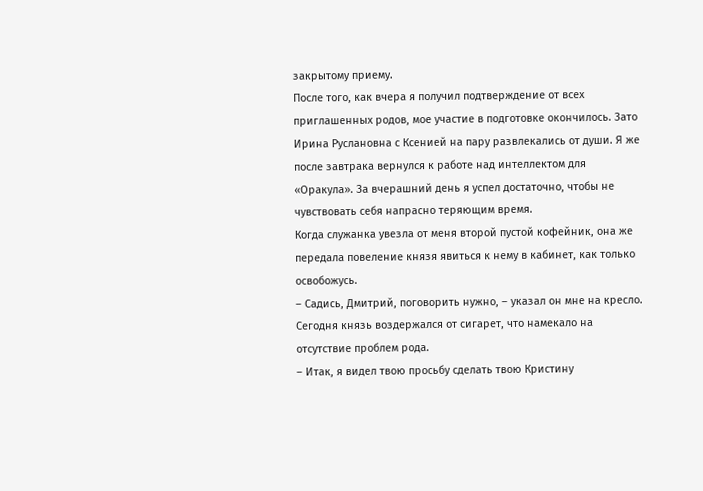закрытому приему.
После того, как вчера я получил подтверждение от всех приглашенных родов, мое участие в подготовке окончилось. Зато Ирина Руслановна с Ксенией на пару развлекались от души. Я же после завтрака вернулся к работе над интеллектом для «Оракула». За вчерашний день я успел достаточно, чтобы не чувствовать себя напрасно теряющим время.
Когда служанка увезла от меня второй пустой кофейник, она же передала повеление князя явиться к нему в кабинет, как только освобожусь.
– Садись, Дмитрий, поговорить нужно, – указал он мне на кресло.
Сегодня князь воздержался от сигарет, что намекало на отсутствие проблем рода.
– Итак, я видел твою просьбу сделать твою Кристину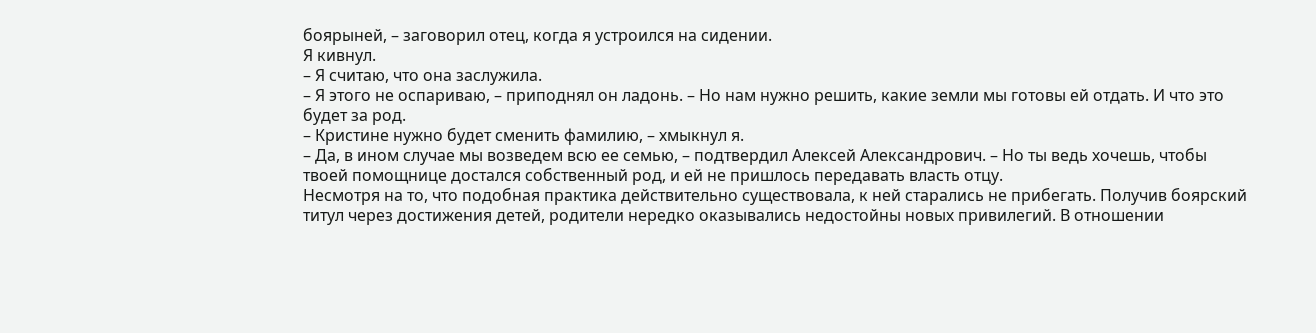боярыней, – заговорил отец, когда я устроился на сидении.
Я кивнул.
– Я считаю, что она заслужила.
– Я этого не оспариваю, – приподнял он ладонь. – Но нам нужно решить, какие земли мы готовы ей отдать. И что это будет за род.
– Кристине нужно будет сменить фамилию, – хмыкнул я.
– Да, в ином случае мы возведем всю ее семью, – подтвердил Алексей Александрович. – Но ты ведь хочешь, чтобы твоей помощнице достался собственный род, и ей не пришлось передавать власть отцу.
Несмотря на то, что подобная практика действительно существовала, к ней старались не прибегать. Получив боярский титул через достижения детей, родители нередко оказывались недостойны новых привилегий. В отношении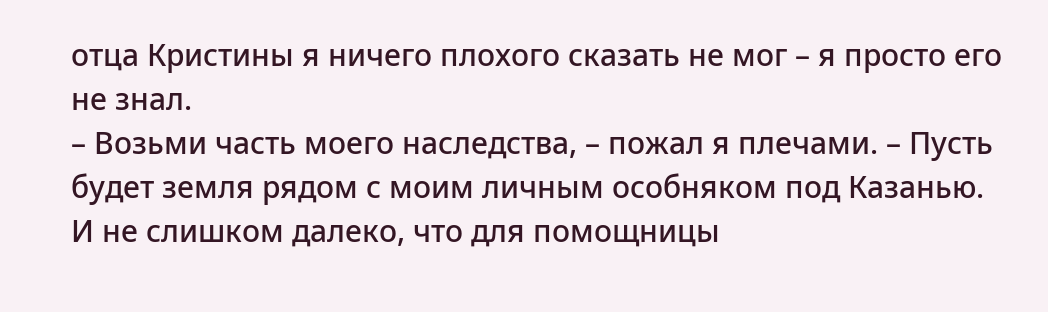отца Кристины я ничего плохого сказать не мог – я просто его не знал.
– Возьми часть моего наследства, – пожал я плечами. – Пусть будет земля рядом с моим личным особняком под Казанью. И не слишком далеко, что для помощницы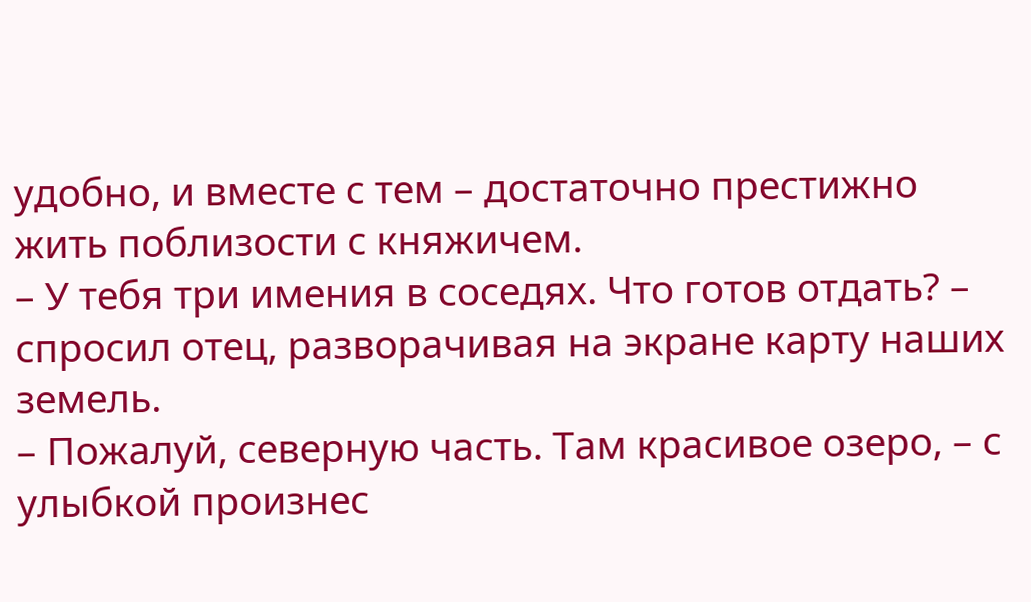удобно, и вместе с тем – достаточно престижно жить поблизости с княжичем.
– У тебя три имения в соседях. Что готов отдать? – спросил отец, разворачивая на экране карту наших земель.
– Пожалуй, северную часть. Там красивое озеро, – с улыбкой произнес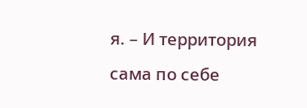я. – И территория сама по себе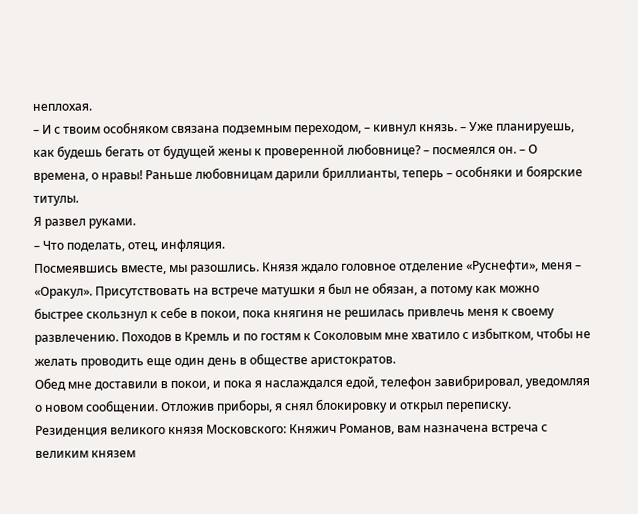неплохая.
– И с твоим особняком связана подземным переходом, – кивнул князь. – Уже планируешь, как будешь бегать от будущей жены к проверенной любовнице? – посмеялся он. – О времена, о нравы! Раньше любовницам дарили бриллианты, теперь – особняки и боярские титулы.
Я развел руками.
– Что поделать, отец, инфляция.
Посмеявшись вместе, мы разошлись. Князя ждало головное отделение «Руснефти», меня – «Оракул». Присутствовать на встрече матушки я был не обязан, а потому как можно быстрее скользнул к себе в покои, пока княгиня не решилась привлечь меня к своему развлечению. Походов в Кремль и по гостям к Соколовым мне хватило с избытком, чтобы не желать проводить еще один день в обществе аристократов.
Обед мне доставили в покои, и пока я наслаждался едой, телефон завибрировал, уведомляя о новом сообщении. Отложив приборы, я снял блокировку и открыл переписку.
Резиденция великого князя Московского: Княжич Романов, вам назначена встреча с великим князем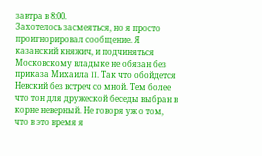завтра в 8:00.
Захотелось засмеяться, но я просто проигнорировал сообщение. Я казанский княжич, и подчиняться Московскому владыке не обязан без приказа Михаила II. Так что обойдется Невский без встреч со мной. Тем более что тон для дружеской беседы выбран в корне неверный. Не говоря уж о том, что в это время я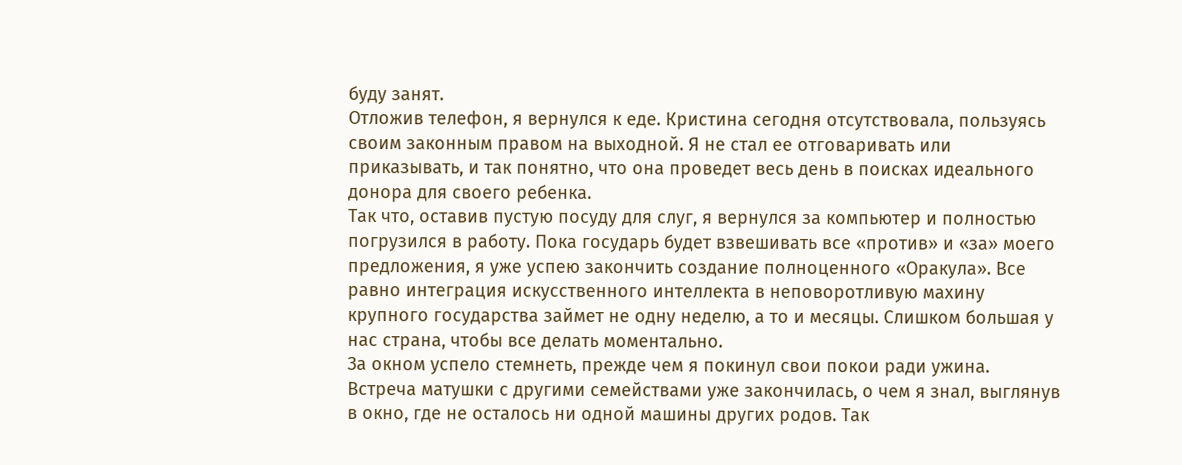буду занят.
Отложив телефон, я вернулся к еде. Кристина сегодня отсутствовала, пользуясь своим законным правом на выходной. Я не стал ее отговаривать или приказывать, и так понятно, что она проведет весь день в поисках идеального донора для своего ребенка.
Так что, оставив пустую посуду для слуг, я вернулся за компьютер и полностью погрузился в работу. Пока государь будет взвешивать все «против» и «за» моего предложения, я уже успею закончить создание полноценного «Оракула». Все равно интеграция искусственного интеллекта в неповоротливую махину крупного государства займет не одну неделю, а то и месяцы. Слишком большая у нас страна, чтобы все делать моментально.
За окном успело стемнеть, прежде чем я покинул свои покои ради ужина. Встреча матушки с другими семействами уже закончилась, о чем я знал, выглянув в окно, где не осталось ни одной машины других родов. Так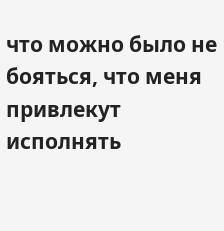что можно было не бояться, что меня привлекут исполнять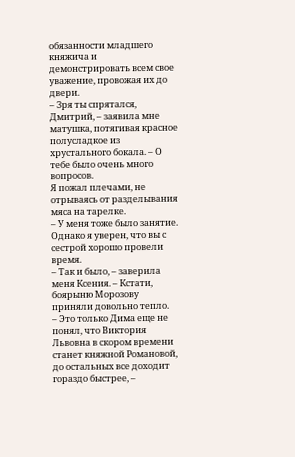обязанности младшего княжича и демонстрировать всем свое уважение, провожая их до двери.
– Зря ты спрятался, Дмитрий, – заявила мне матушка, потягивая красное полусладкое из хрустального бокала. – О тебе было очень много вопросов.
Я пожал плечами, не отрываясь от разделывания мяса на тарелке.
– У меня тоже было занятие. Однако я уверен, что вы с сестрой хорошо провели время.
– Так и было, – заверила меня Ксения. – Кстати, боярыню Морозову приняли довольно тепло.
– Это только Дима еще не понял, что Виктория Львовна в скором времени станет княжной Романовой, до остальных все доходит гораздо быстрее, –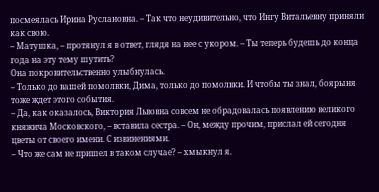посмеялась Ирина Руслановна. – Так что неудивительно, что Ингу Витальевну приняли как свою.
– Матушка, – протянул я в ответ, глядя на нее с укором. – Ты теперь будешь до конца года на эту тему шутить?
Она покровительственно улыбнулась.
– Только до вашей помолвки, Дима, только до помолвки. И чтобы ты знал, боярыня тоже ждет этого события.
– Да, как оказалось, Виктория Львовна совсем не обрадовалась появлению великого княжича Московского, – вставила сестра. – Он, между прочим, прислал ей сегодня цветы от своего имени. С извинениями.
– Что же сам не пришел в таком случае? – хмыкнул я.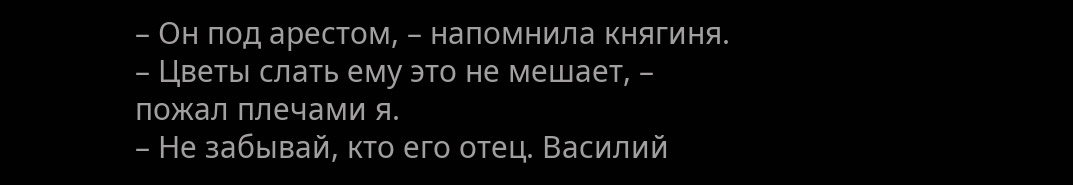– Он под арестом, – напомнила княгиня.
– Цветы слать ему это не мешает, – пожал плечами я.
– Не забывай, кто его отец. Василий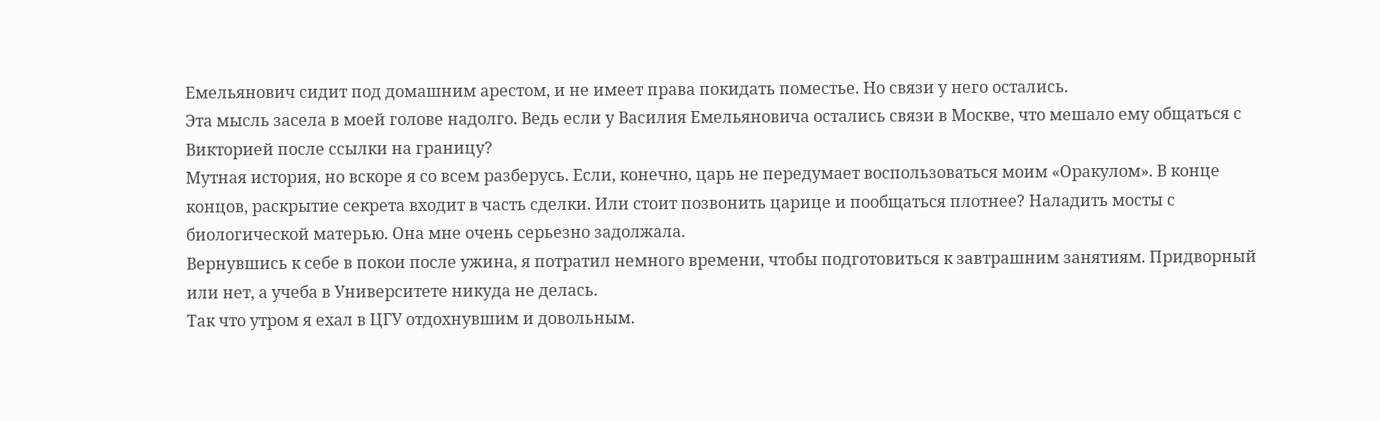Емельянович сидит под домашним арестом, и не имеет права покидать поместье. Но связи у него остались.
Эта мысль засела в моей голове надолго. Ведь если у Василия Емельяновича остались связи в Москве, что мешало ему общаться с Викторией после ссылки на границу?
Мутная история, но вскоре я со всем разберусь. Если, конечно, царь не передумает воспользоваться моим «Оракулом». В конце концов, раскрытие секрета входит в часть сделки. Или стоит позвонить царице и пообщаться плотнее? Наладить мосты с биологической матерью. Она мне очень серьезно задолжала.
Вернувшись к себе в покои после ужина, я потратил немного времени, чтобы подготовиться к завтрашним занятиям. Придворный или нет, а учеба в Университете никуда не делась.
Так что утром я ехал в ЦГУ отдохнувшим и довольным.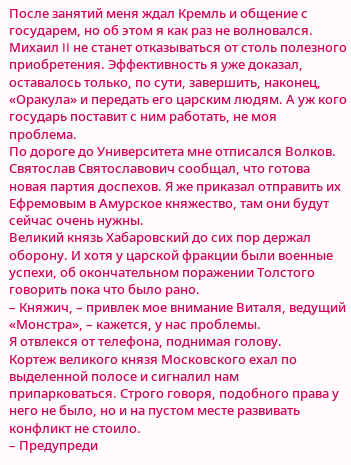После занятий меня ждал Кремль и общение с государем, но об этом я как раз не волновался.
Михаил II не станет отказываться от столь полезного приобретения. Эффективность я уже доказал, оставалось только, по сути, завершить, наконец, «Оракула» и передать его царским людям. А уж кого государь поставит с ним работать, не моя проблема.
По дороге до Университета мне отписался Волков. Святослав Святославович сообщал, что готова новая партия доспехов. Я же приказал отправить их Ефремовым в Амурское княжество, там они будут сейчас очень нужны.
Великий князь Хабаровский до сих пор держал оборону. И хотя у царской фракции были военные успехи, об окончательном поражении Толстого говорить пока что было рано.
– Княжич, – привлек мое внимание Виталя, ведущий «Монстра», – кажется, у нас проблемы.
Я отвлекся от телефона, поднимая голову.
Кортеж великого князя Московского ехал по выделенной полосе и сигналил нам припарковаться. Строго говоря, подобного права у него не было, но и на пустом месте развивать конфликт не стоило.
– Предупреди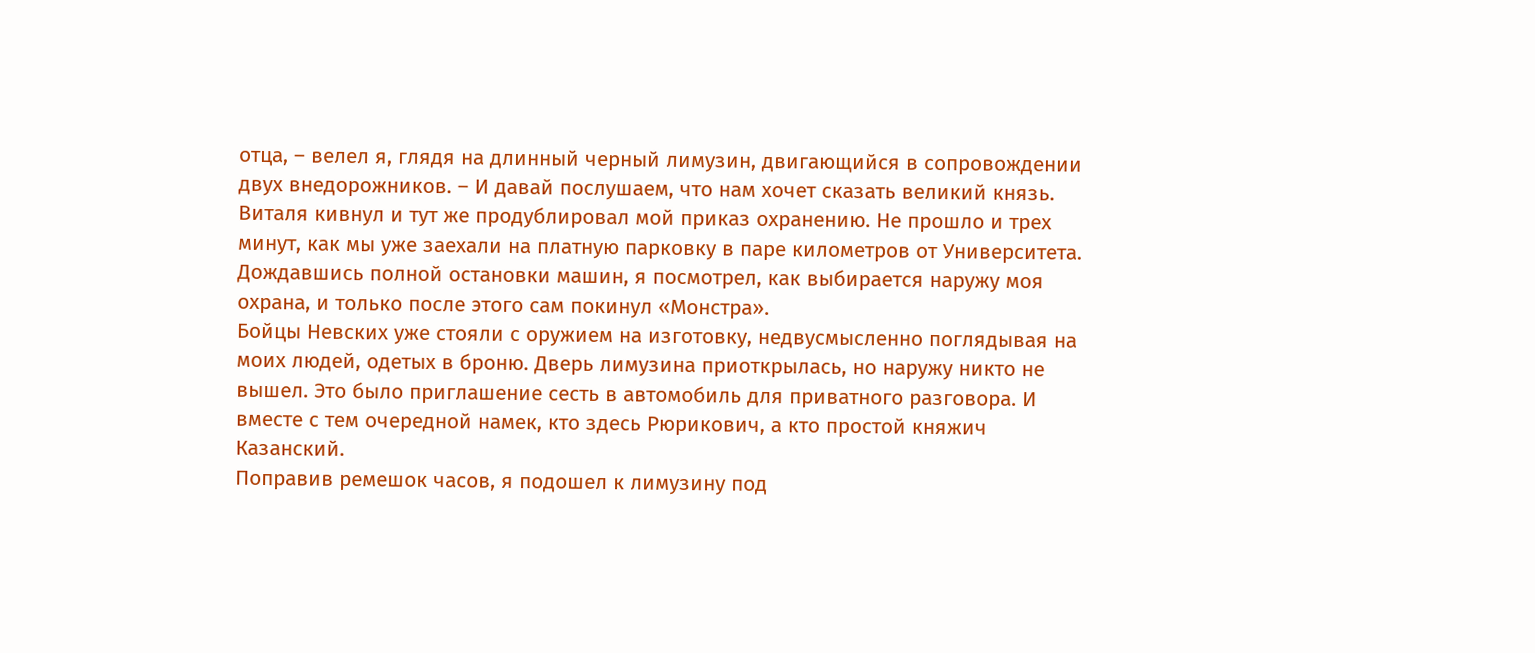отца, – велел я, глядя на длинный черный лимузин, двигающийся в сопровождении двух внедорожников. – И давай послушаем, что нам хочет сказать великий князь.
Виталя кивнул и тут же продублировал мой приказ охранению. Не прошло и трех минут, как мы уже заехали на платную парковку в паре километров от Университета. Дождавшись полной остановки машин, я посмотрел, как выбирается наружу моя охрана, и только после этого сам покинул «Монстра».
Бойцы Невских уже стояли с оружием на изготовку, недвусмысленно поглядывая на моих людей, одетых в броню. Дверь лимузина приоткрылась, но наружу никто не вышел. Это было приглашение сесть в автомобиль для приватного разговора. И вместе с тем очередной намек, кто здесь Рюрикович, а кто простой княжич Казанский.
Поправив ремешок часов, я подошел к лимузину под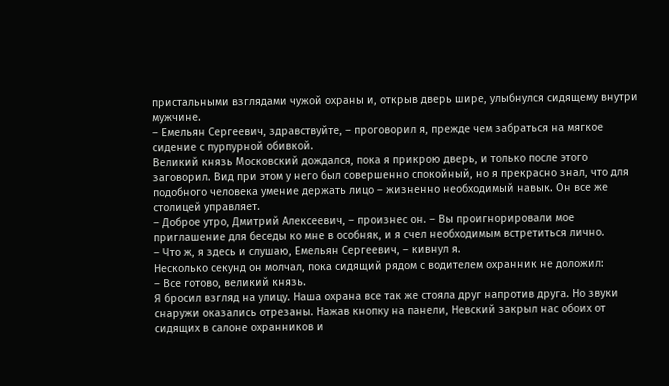пристальными взглядами чужой охраны и, открыв дверь шире, улыбнулся сидящему внутри мужчине.
– Емельян Сергеевич, здравствуйте, – проговорил я, прежде чем забраться на мягкое сидение с пурпурной обивкой.
Великий князь Московский дождался, пока я прикрою дверь, и только после этого заговорил. Вид при этом у него был совершенно спокойный, но я прекрасно знал, что для подобного человека умение держать лицо – жизненно необходимый навык. Он все же столицей управляет.
– Доброе утро, Дмитрий Алексеевич, – произнес он. – Вы проигнорировали мое приглашение для беседы ко мне в особняк, и я счел необходимым встретиться лично.
– Что ж, я здесь и слушаю, Емельян Сергеевич, – кивнул я.
Несколько секунд он молчал, пока сидящий рядом с водителем охранник не доложил:
– Все готово, великий князь.
Я бросил взгляд на улицу. Наша охрана все так же стояла друг напротив друга. Но звуки снаружи оказались отрезаны. Нажав кнопку на панели, Невский закрыл нас обоих от сидящих в салоне охранников и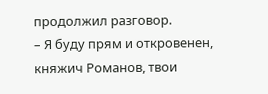продолжил разговор.
– Я буду прям и откровенен, княжич Романов, твои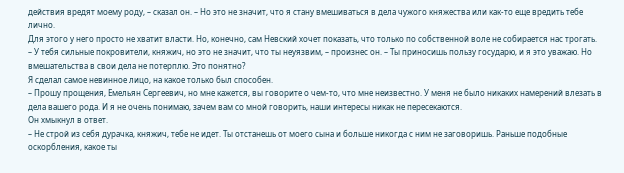действия вредят моему роду, – сказал он. – Но это не значит, что я стану вмешиваться в дела чужого княжества или как-то еще вредить тебе лично.
Для этого у него просто не хватит власти. Но, конечно, сам Невский хочет показать, что только по собственной воле не собирается нас трогать.
– У тебя сильные покровители, княжич, но это не значит, что ты неуязвим, – произнес он. – Ты приносишь пользу государю, и я это уважаю. Но вмешательства в свои дела не потерплю. Это понятно?
Я сделал самое невинное лицо, на какое только был способен.
– Прошу прощения, Емельян Сергеевич, но мне кажется, вы говорите о чем-то, что мне неизвестно. У меня не было никаких намерений влезать в дела вашего рода. И я не очень понимаю, зачем вам со мной говорить, наши интересы никак не пересекаются.
Он хмыкнул в ответ.
– Не строй из себя дурачка, княжич, тебе не идет. Ты отстанешь от моего сына и больше никогда с ним не заговоришь. Раньше подобные оскорбления, какое ты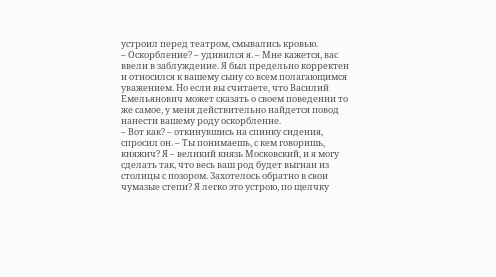устроил перед театром, смывались кровью.
– Оскорбление? – удивился я. – Мне кажется, вас ввели в заблуждение. Я был предельно корректен и относился к вашему сыну со всем полагающимся уважением. Но если вы считаете, что Василий Емельянович может сказать о своем поведении то же самое, у меня действительно найдется повод нанести вашему роду оскорбление.
– Вот как? – откинувшись на спинку сидения, спросил он. – Ты понимаешь, с кем говоришь, княжич? Я – великий князь Московский, и я могу сделать так, что весь ваш род будет выгнан из столицы с позором. Захотелось обратно в свои чумазые степи? Я легко это устрою, по щелчку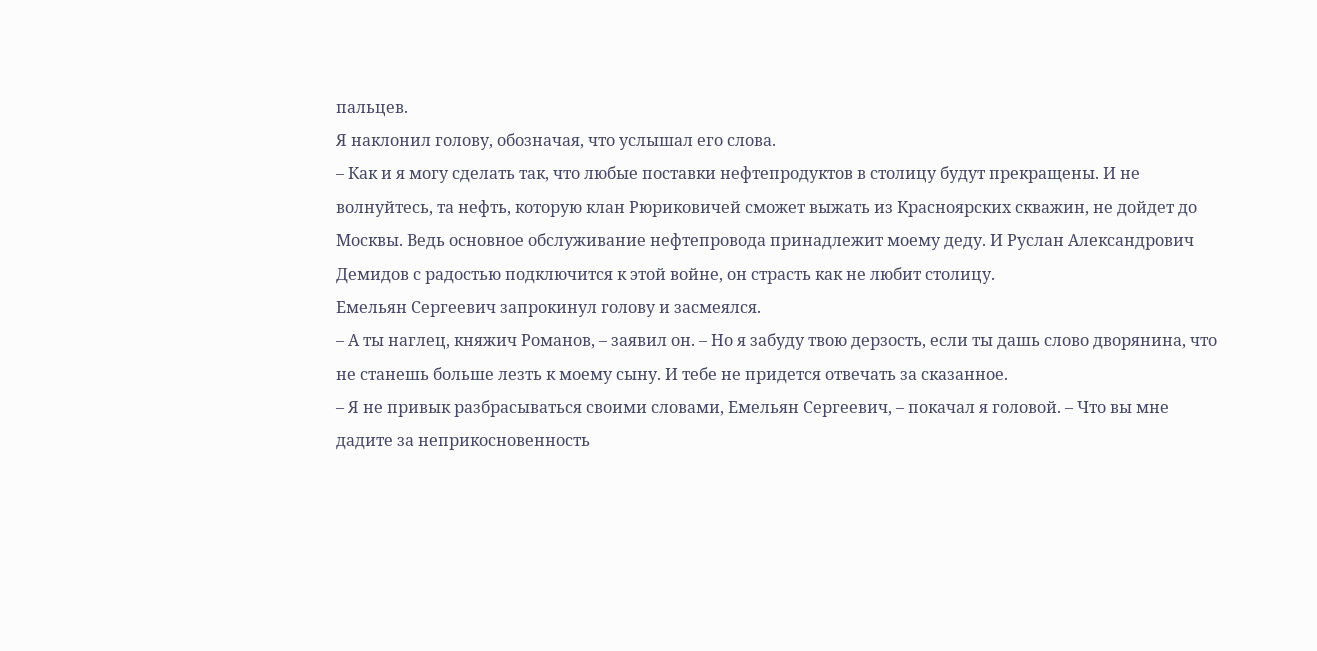пальцев.
Я наклонил голову, обозначая, что услышал его слова.
– Как и я могу сделать так, что любые поставки нефтепродуктов в столицу будут прекращены. И не волнуйтесь, та нефть, которую клан Рюриковичей сможет выжать из Красноярских скважин, не дойдет до Москвы. Ведь основное обслуживание нефтепровода принадлежит моему деду. И Руслан Александрович Демидов с радостью подключится к этой войне, он страсть как не любит столицу.
Емельян Сергеевич запрокинул голову и засмеялся.
– А ты наглец, княжич Романов, – заявил он. – Но я забуду твою дерзость, если ты дашь слово дворянина, что не станешь больше лезть к моему сыну. И тебе не придется отвечать за сказанное.
– Я не привык разбрасываться своими словами, Емельян Сергеевич, – покачал я головой. – Что вы мне дадите за неприкосновенность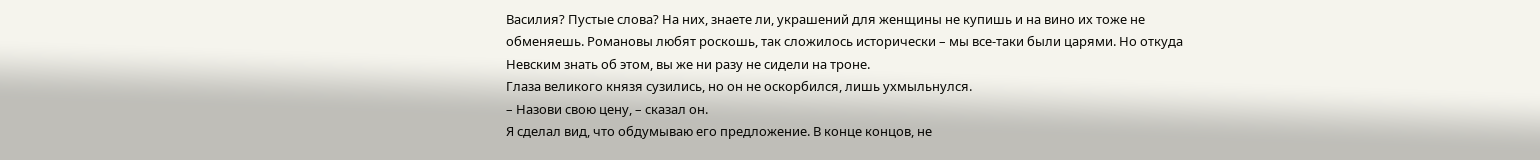Василия? Пустые слова? На них, знаете ли, украшений для женщины не купишь и на вино их тоже не обменяешь. Романовы любят роскошь, так сложилось исторически – мы все-таки были царями. Но откуда Невским знать об этом, вы же ни разу не сидели на троне.
Глаза великого князя сузились, но он не оскорбился, лишь ухмыльнулся.
– Назови свою цену, – сказал он.
Я сделал вид, что обдумываю его предложение. В конце концов, не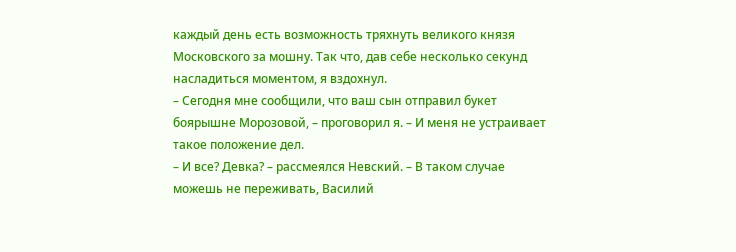каждый день есть возможность тряхнуть великого князя Московского за мошну. Так что, дав себе несколько секунд насладиться моментом, я вздохнул.
– Сегодня мне сообщили, что ваш сын отправил букет боярышне Морозовой, – проговорил я. – И меня не устраивает такое положение дел.
– И все? Девка? – рассмеялся Невский. – В таком случае можешь не переживать, Василий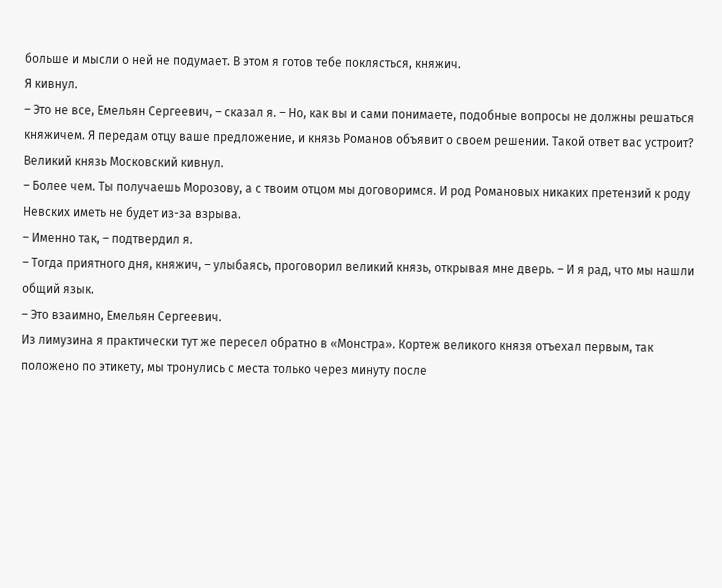больше и мысли о ней не подумает. В этом я готов тебе поклясться, княжич.
Я кивнул.
– Это не все, Емельян Сергеевич, – сказал я. – Но, как вы и сами понимаете, подобные вопросы не должны решаться княжичем. Я передам отцу ваше предложение, и князь Романов объявит о своем решении. Такой ответ вас устроит?
Великий князь Московский кивнул.
– Более чем. Ты получаешь Морозову, а с твоим отцом мы договоримся. И род Романовых никаких претензий к роду Невских иметь не будет из-за взрыва.
– Именно так, – подтвердил я.
– Тогда приятного дня, княжич, – улыбаясь, проговорил великий князь, открывая мне дверь. – И я рад, что мы нашли общий язык.
– Это взаимно, Емельян Сергеевич.
Из лимузина я практически тут же пересел обратно в «Монстра». Кортеж великого князя отъехал первым, так положено по этикету, мы тронулись с места только через минуту после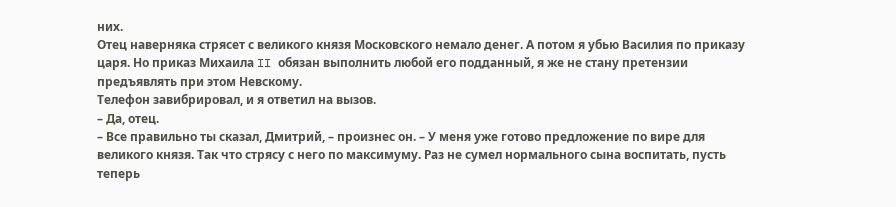них.
Отец наверняка стрясет с великого князя Московского немало денег. А потом я убью Василия по приказу царя. Но приказ Михаила II обязан выполнить любой его подданный, я же не стану претензии предъявлять при этом Невскому.
Телефон завибрировал, и я ответил на вызов.
– Да, отец.
– Все правильно ты сказал, Дмитрий, – произнес он. – У меня уже готово предложение по вире для великого князя. Так что стрясу с него по максимуму. Раз не сумел нормального сына воспитать, пусть теперь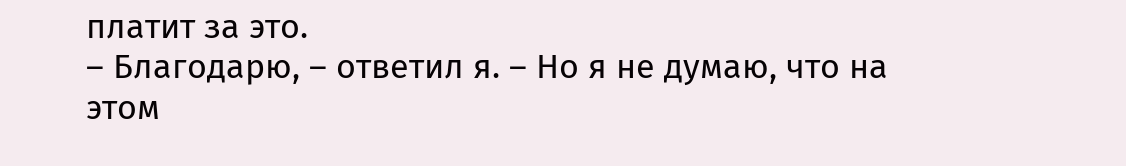платит за это.
– Благодарю, – ответил я. – Но я не думаю, что на этом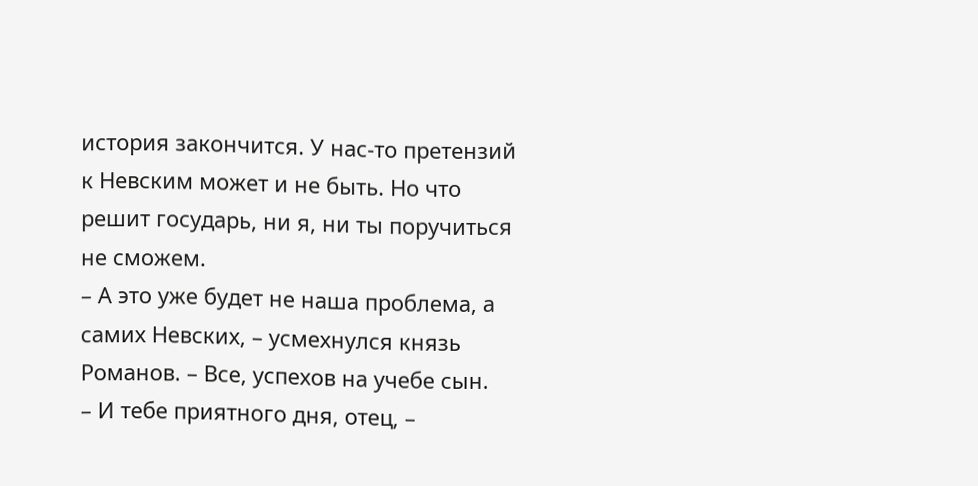история закончится. У нас-то претензий к Невским может и не быть. Но что решит государь, ни я, ни ты поручиться не сможем.
– А это уже будет не наша проблема, а самих Невских, – усмехнулся князь Романов. – Все, успехов на учебе сын.
– И тебе приятного дня, отец, –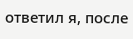ответил я, после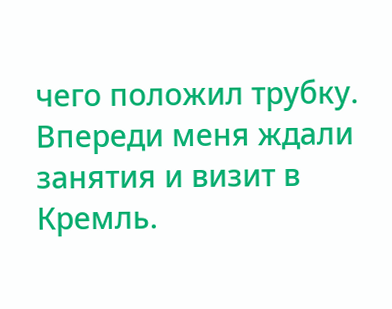чего положил трубку.
Впереди меня ждали занятия и визит в Кремль.